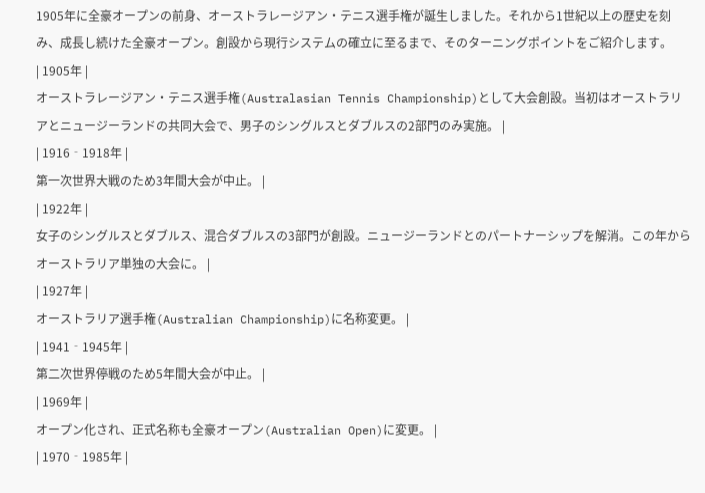1905年に全豪オープンの前身、オーストラレージアン・テニス選手権が誕生しました。それから1世紀以上の歴史を刻み、成長し続けた全豪オープン。創設から現行システムの確立に至るまで、そのターニングポイントをご紹介します。
| 1905年 |
オーストラレージアン・テニス選手権(Australasian Tennis Championship)として大会創設。当初はオーストラリアとニュージーランドの共同大会で、男子のシングルスとダブルスの2部門のみ実施。 |
| 1916‐1918年 |
第一次世界大戦のため3年間大会が中止。 |
| 1922年 |
女子のシングルスとダブルス、混合ダブルスの3部門が創設。ニュージーランドとのパートナーシップを解消。この年からオーストラリア単独の大会に。 |
| 1927年 |
オーストラリア選手権(Australian Championship)に名称変更。 |
| 1941‐1945年 |
第二次世界停戦のため5年間大会が中止。 |
| 1969年 |
オープン化され、正式名称も全豪オープン(Australian Open)に変更。 |
| 1970‐1985年 |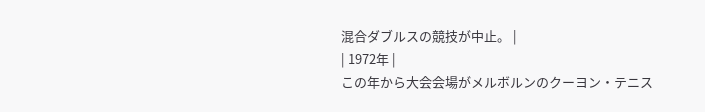混合ダブルスの競技が中止。 |
| 1972年 |
この年から大会会場がメルボルンのクーヨン・テニス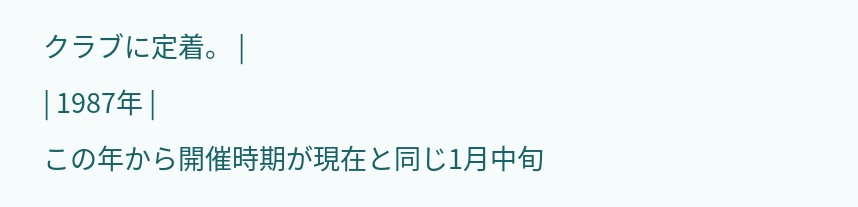クラブに定着。 |
| 1987年 |
この年から開催時期が現在と同じ1月中旬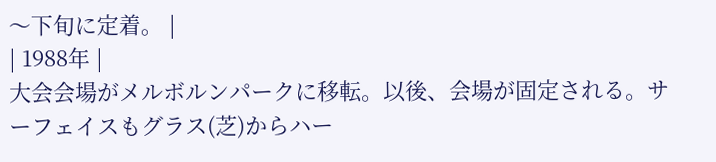〜下旬に定着。 |
| 1988年 |
大会会場がメルボルンパークに移転。以後、会場が固定される。サーフェイスもグラス(芝)からハー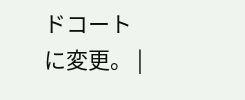ドコートに変更。 |